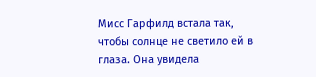Мисс Гарфилд встала так, чтобы солнце не светило ей в глаза. Она увидела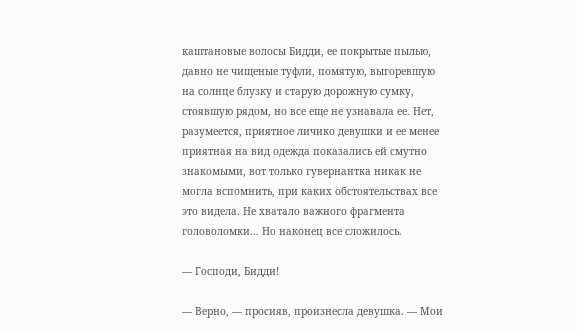каштановые волосы Бидди, ее покрытые пылью, давно не чищеные туфли, помятую, выгоревшую на солнце блузку и старую дорожную сумку, стоявшую рядом, но все еще не узнавала ее. Нет, разумеется, приятное личико девушки и ее менее приятная на вид одежда показались ей смутно знакомыми, вот только гувернантка никак не могла вспомнить, при каких обстоятельствах все это видела. Не хватало важного фрагмента головоломки… Но наконец все сложилось.

— Господи, Бидди!

— Верно, — просияв, произнесла девушка. — Мои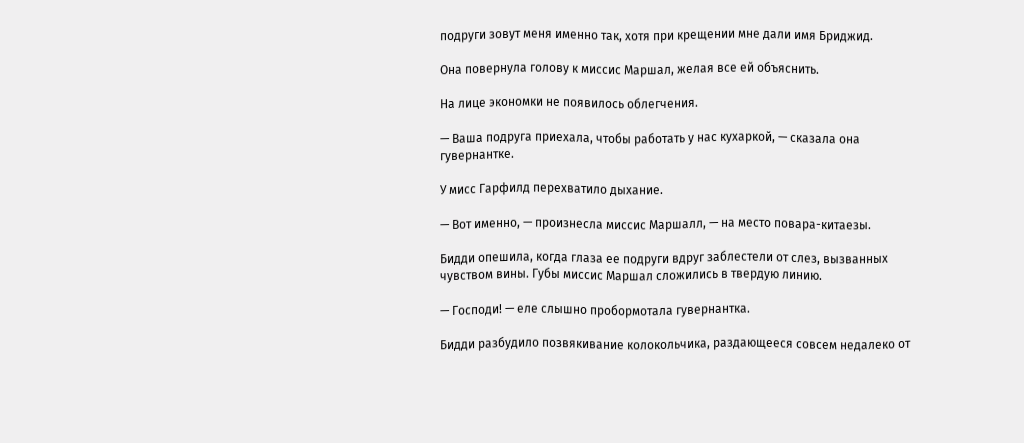подруги зовут меня именно так, хотя при крещении мне дали имя Бриджид.

Она повернула голову к миссис Маршал, желая все ей объяснить.

На лице экономки не появилось облегчения.

— Ваша подруга приехала, чтобы работать у нас кухаркой, — сказала она гувернантке.

У мисс Гарфилд перехватило дыхание.

— Вот именно, — произнесла миссис Маршалл, — на место повара-китаезы.

Бидди опешила, когда глаза ее подруги вдруг заблестели от слез, вызванных чувством вины. Губы миссис Маршал сложились в твердую линию.

— Господи! — еле слышно пробормотала гувернантка.

Бидди разбудило позвякивание колокольчика, раздающееся совсем недалеко от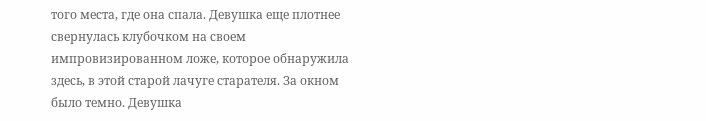того места, где она спала. Девушка еще плотнее свернулась клубочком на своем импровизированном ложе, которое обнаружила здесь, в этой старой лачуге старателя. За окном было темно. Девушка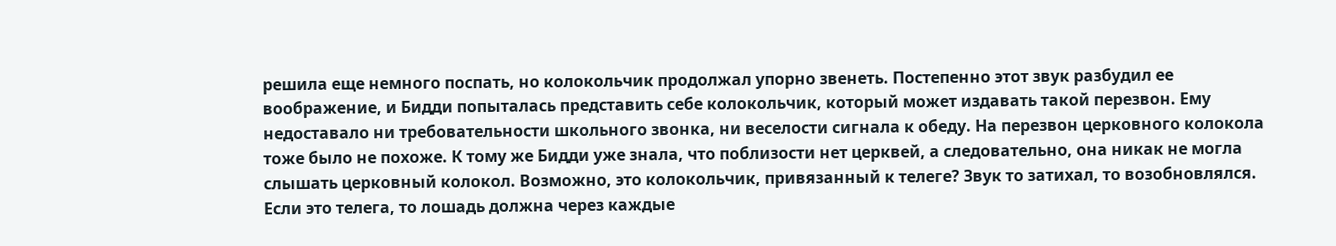решила еще немного поспать, но колокольчик продолжал упорно звенеть. Постепенно этот звук разбудил ее воображение, и Бидди попыталась представить себе колокольчик, который может издавать такой перезвон. Ему недоставало ни требовательности школьного звонка, ни веселости сигнала к обеду. На перезвон церковного колокола тоже было не похоже. К тому же Бидди уже знала, что поблизости нет церквей, а следовательно, она никак не могла слышать церковный колокол. Возможно, это колокольчик, привязанный к телеге? Звук то затихал, то возобновлялся. Если это телега, то лошадь должна через каждые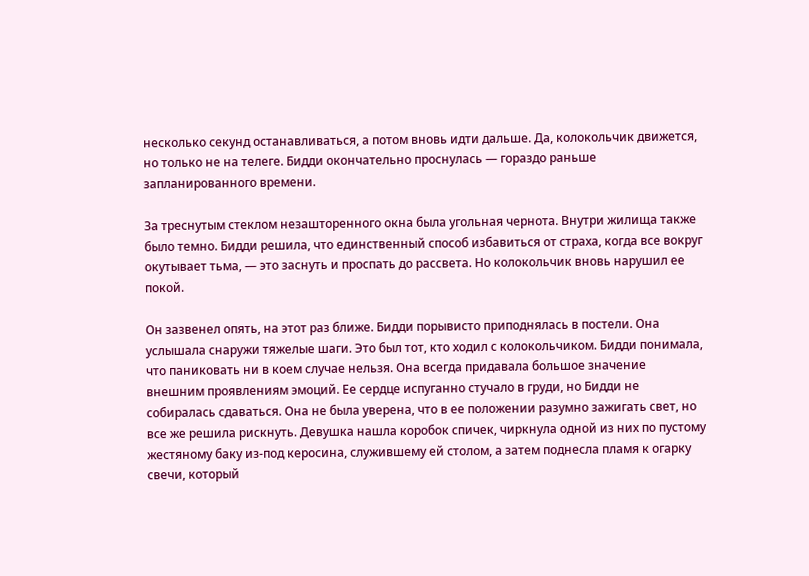несколько секунд останавливаться, а потом вновь идти дальше. Да, колокольчик движется, но только не на телеге. Бидди окончательно проснулась — гораздо раньше запланированного времени.

За треснутым стеклом незашторенного окна была угольная чернота. Внутри жилища также было темно. Бидди решила, что единственный способ избавиться от страха, когда все вокруг окутывает тьма, — это заснуть и проспать до рассвета. Но колокольчик вновь нарушил ее покой.

Он зазвенел опять, на этот раз ближе. Бидди порывисто приподнялась в постели. Она услышала снаружи тяжелые шаги. Это был тот, кто ходил с колокольчиком. Бидди понимала, что паниковать ни в коем случае нельзя. Она всегда придавала большое значение внешним проявлениям эмоций. Ее сердце испуганно стучало в груди, но Бидди не собиралась сдаваться. Она не была уверена, что в ее положении разумно зажигать свет, но все же решила рискнуть. Девушка нашла коробок спичек, чиркнула одной из них по пустому жестяному баку из-под керосина, служившему ей столом, а затем поднесла пламя к огарку свечи, который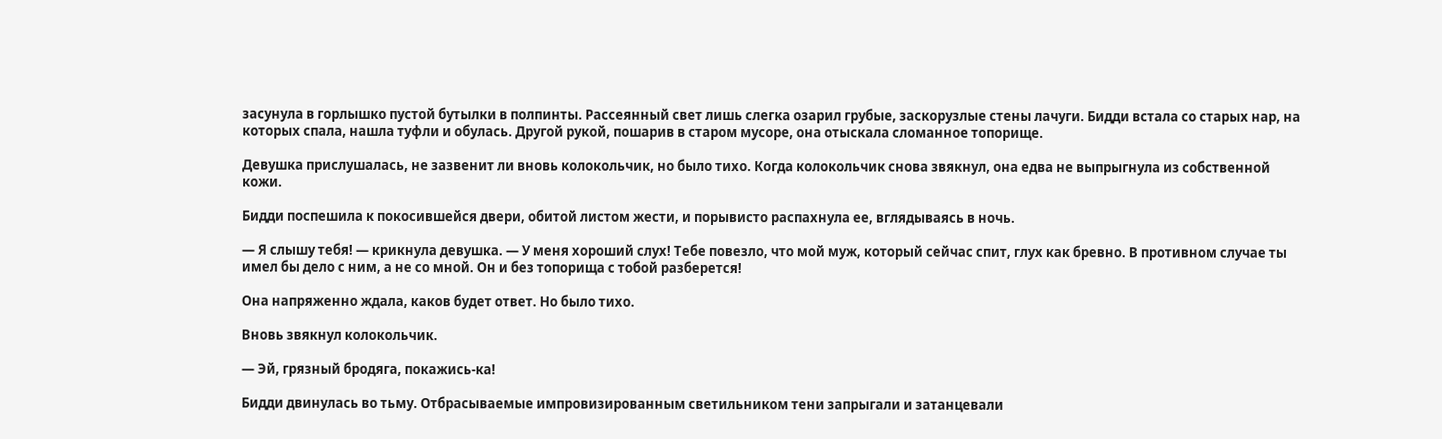засунула в горлышко пустой бутылки в полпинты. Рассеянный свет лишь слегка озарил грубые, заскорузлые стены лачуги. Бидди встала со старых нар, на которых спала, нашла туфли и обулась. Другой рукой, пошарив в старом мусоре, она отыскала сломанное топорище.

Девушка прислушалась, не зазвенит ли вновь колокольчик, но было тихо. Когда колокольчик снова звякнул, она едва не выпрыгнула из собственной кожи.

Бидди поспешила к покосившейся двери, обитой листом жести, и порывисто распахнула ее, вглядываясь в ночь.

— Я слышу тебя! — крикнула девушка. — У меня хороший слух! Тебе повезло, что мой муж, который сейчас спит, глух как бревно. В противном случае ты имел бы дело с ним, а не со мной. Он и без топорища с тобой разберется!

Она напряженно ждала, каков будет ответ. Но было тихо.

Вновь звякнул колокольчик.

— Эй, грязный бродяга, покажись-ка!

Бидди двинулась во тьму. Отбрасываемые импровизированным светильником тени запрыгали и затанцевали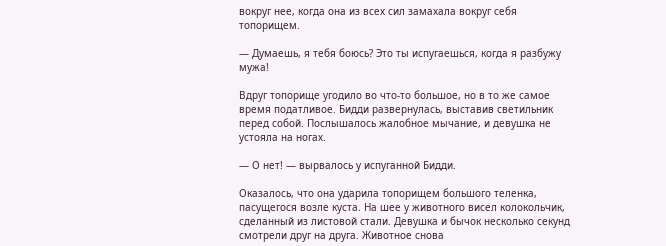вокруг нее, когда она из всех сил замахала вокруг себя топорищем.

— Думаешь, я тебя боюсь? Это ты испугаешься, когда я разбужу мужа!

Вдруг топорище угодило во что-то большое, но в то же самое время податливое. Бидди развернулась, выставив светильник перед собой. Послышалось жалобное мычание, и девушка не устояла на ногах.

— О нет! — вырвалось у испуганной Бидди.

Оказалось, что она ударила топорищем большого теленка, пасущегося возле куста. На шее у животного висел колокольчик, сделанный из листовой стали. Девушка и бычок несколько секунд смотрели друг на друга. Животное снова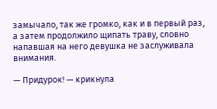замычало, так же громко, как и в первый раз, а затем продолжило щипать траву, словно напавшая на него девушка не заслуживала внимания.

— Придурок! — крикнула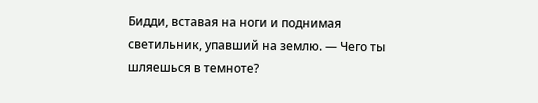Бидди, вставая на ноги и поднимая светильник, упавший на землю. — Чего ты шляешься в темноте?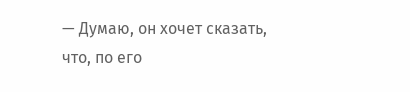— Думаю, он хочет сказать, что, по его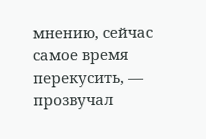мнению, сейчас самое время перекусить, — прозвучал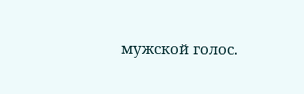мужской голос.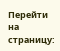Перейти на страницу: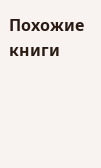Похожие книги